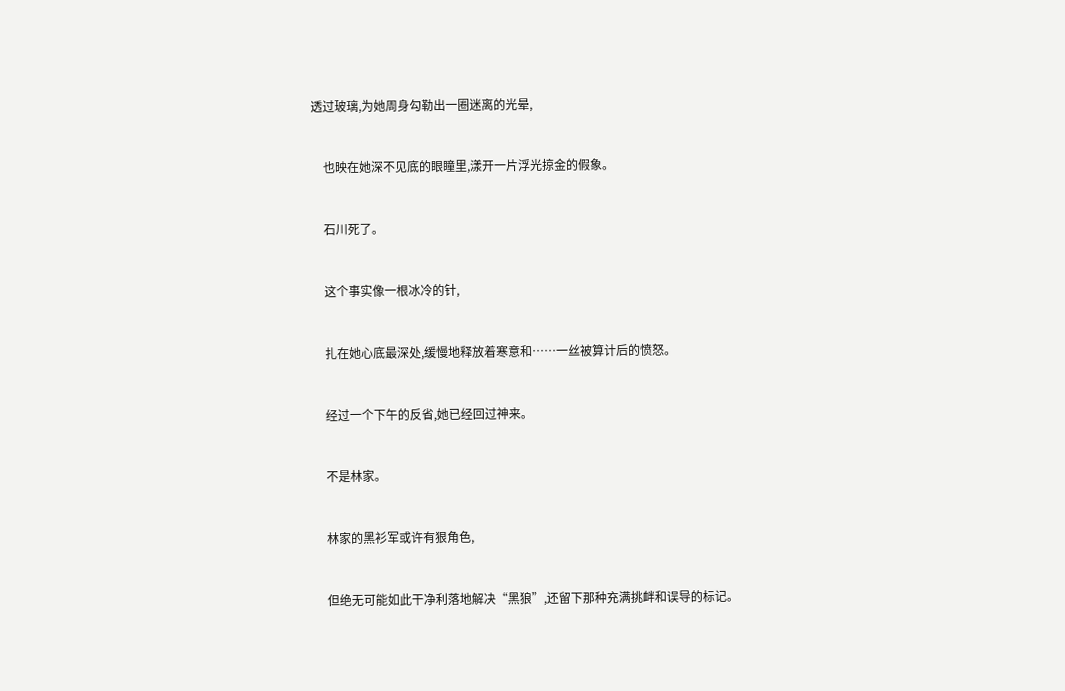透过玻璃,为她周身勾勒出一圈迷离的光晕,


    也映在她深不见底的眼瞳里,漾开一片浮光掠金的假象。


    石川死了。


    这个事实像一根冰冷的针,


    扎在她心底最深处,缓慢地释放着寒意和……一丝被算计后的愤怒。


    经过一个下午的反省,她已经回过神来。


    不是林家。


    林家的黑衫军或许有狠角色,


    但绝无可能如此干净利落地解决“黑狼”,还留下那种充满挑衅和误导的标记。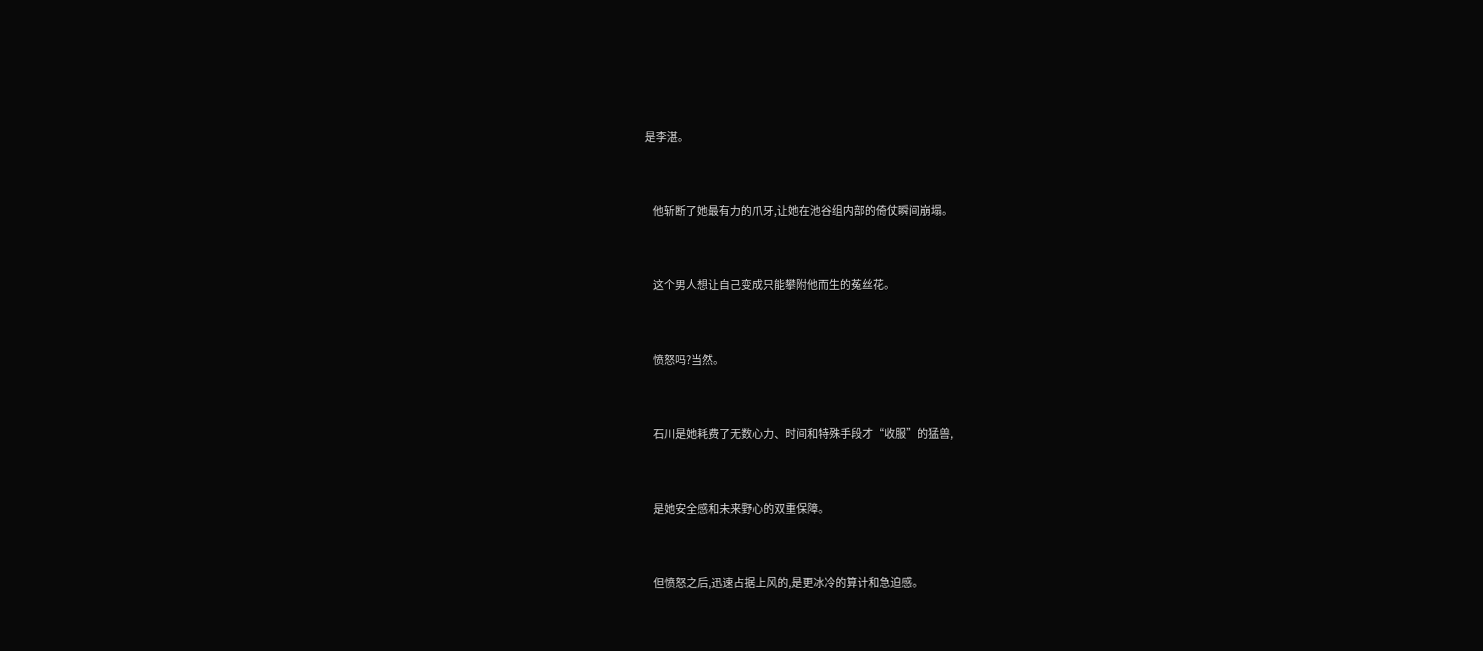是李湛。


    他斩断了她最有力的爪牙,让她在池谷组内部的倚仗瞬间崩塌。


    这个男人想让自己变成只能攀附他而生的菟丝花。


    愤怒吗?当然。


    石川是她耗费了无数心力、时间和特殊手段才“收服”的猛兽,


    是她安全感和未来野心的双重保障。


    但愤怒之后,迅速占据上风的,是更冰冷的算计和急迫感。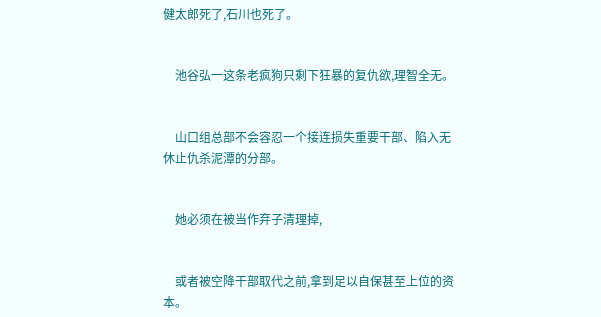健太郎死了,石川也死了。


    池谷弘一这条老疯狗只剩下狂暴的复仇欲,理智全无。


    山口组总部不会容忍一个接连损失重要干部、陷入无休止仇杀泥潭的分部。


    她必须在被当作弃子清理掉,


    或者被空降干部取代之前,拿到足以自保甚至上位的资本。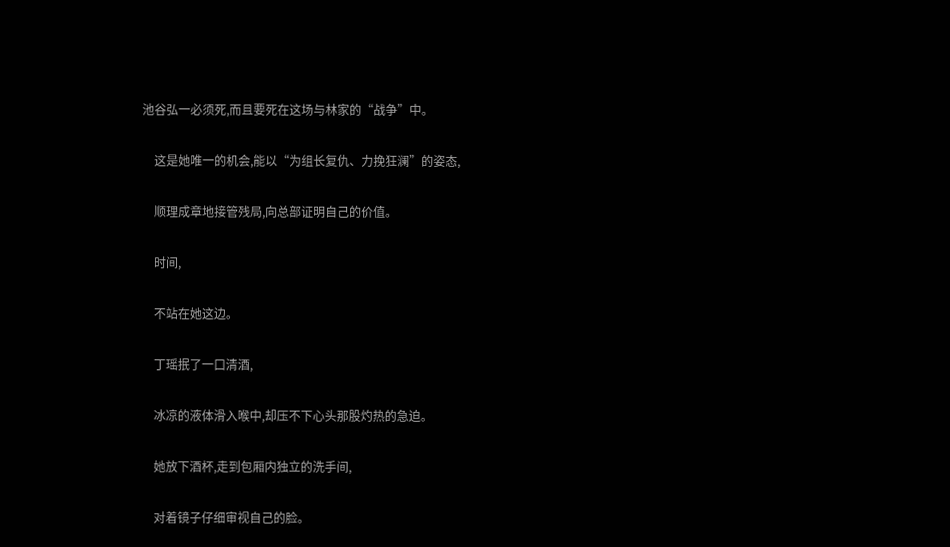池谷弘一必须死,而且要死在这场与林家的“战争”中。


    这是她唯一的机会,能以“为组长复仇、力挽狂澜”的姿态,


    顺理成章地接管残局,向总部证明自己的价值。


    时间,


    不站在她这边。


    丁瑶抿了一口清酒,


    冰凉的液体滑入喉中,却压不下心头那股灼热的急迫。


    她放下酒杯,走到包厢内独立的洗手间,


    对着镜子仔细审视自己的脸。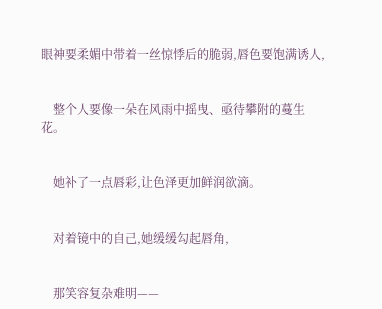眼神要柔媚中带着一丝惊悸后的脆弱,唇色要饱满诱人,


    整个人要像一朵在风雨中摇曳、亟待攀附的蔓生花。


    她补了一点唇彩,让色泽更加鲜润欲滴。


    对着镜中的自己,她缓缓勾起唇角,


    那笑容复杂难明——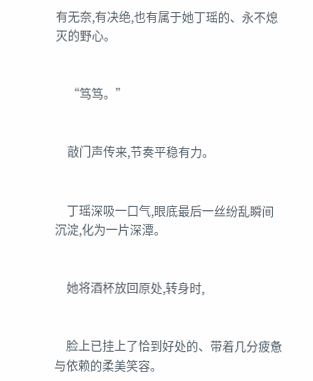有无奈,有决绝,也有属于她丁瑶的、永不熄灭的野心。


    “笃笃。”


    敲门声传来,节奏平稳有力。


    丁瑶深吸一口气,眼底最后一丝纷乱瞬间沉淀,化为一片深潭。


    她将酒杯放回原处,转身时,


    脸上已挂上了恰到好处的、带着几分疲惫与依赖的柔美笑容。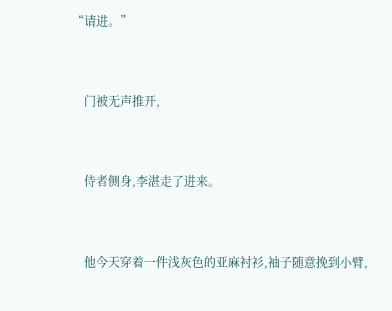“请进。”


    门被无声推开,


    侍者侧身,李湛走了进来。


    他今天穿着一件浅灰色的亚麻衬衫,袖子随意挽到小臂,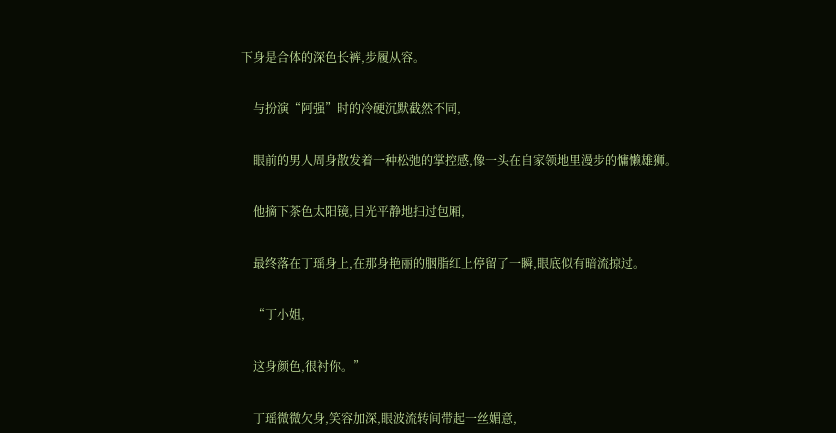下身是合体的深色长裤,步履从容。


    与扮演“阿强”时的冷硬沉默截然不同,


    眼前的男人周身散发着一种松弛的掌控感,像一头在自家领地里漫步的慵懒雄狮。


    他摘下茶色太阳镜,目光平静地扫过包厢,


    最终落在丁瑶身上,在那身艳丽的胭脂红上停留了一瞬,眼底似有暗流掠过。


    “丁小姐,


    这身颜色,很衬你。”


    丁瑶微微欠身,笑容加深,眼波流转间带起一丝媚意,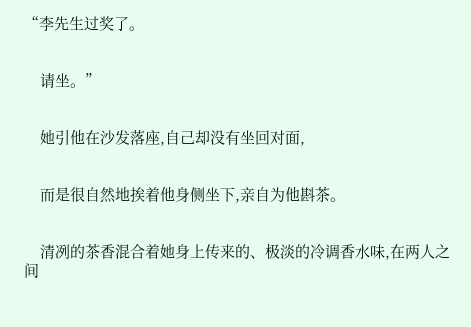“李先生过奖了。


    请坐。”


    她引他在沙发落座,自己却没有坐回对面,


    而是很自然地挨着他身侧坐下,亲自为他斟茶。


    清冽的茶香混合着她身上传来的、极淡的冷调香水味,在两人之间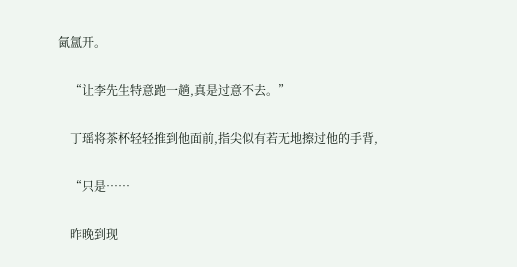氤氲开。


    “让李先生特意跑一趟,真是过意不去。”


    丁瑶将茶杯轻轻推到他面前,指尖似有若无地擦过他的手背,


    “只是……


    昨晚到现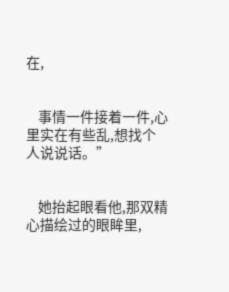在,


    事情一件接着一件,心里实在有些乱,想找个人说说话。”


    她抬起眼看他,那双精心描绘过的眼眸里,